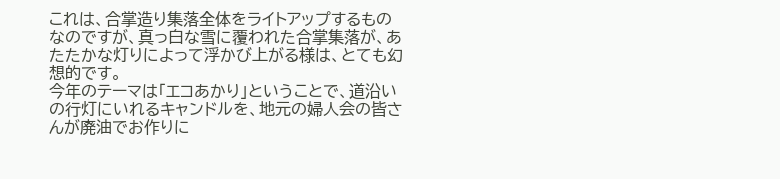これは、合掌造り集落全体をライトアップするものなのですが、真っ白な雪に覆われた合掌集落が、あたたかな灯りによって浮かび上がる様は、とても幻想的です。
今年のテーマは「エコあかり」ということで、道沿いの行灯にいれるキャンドルを、地元の婦人会の皆さんが廃油でお作りに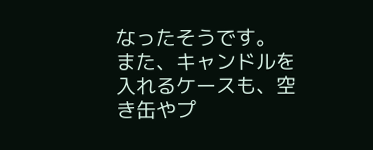なったそうです。
また、キャンドルを入れるケースも、空き缶やプ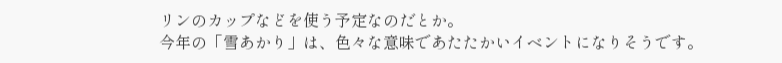リンのカップなどを使う予定なのだとか。
今年の「雪あかり」は、色々な意味であたたかいイベントになりそうです。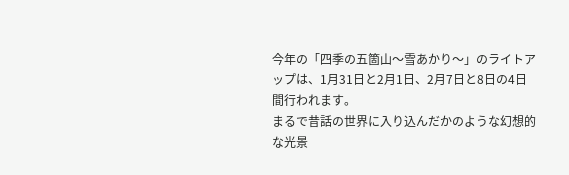今年の「四季の五箇山〜雪あかり〜」のライトアップは、1月31日と2月1日、2月7日と8日の4日間行われます。
まるで昔話の世界に入り込んだかのような幻想的な光景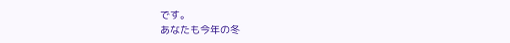です。
あなたも今年の冬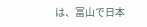は、富山で日本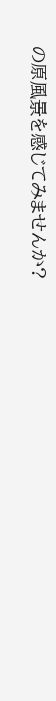の原風景を感じてみませんか?